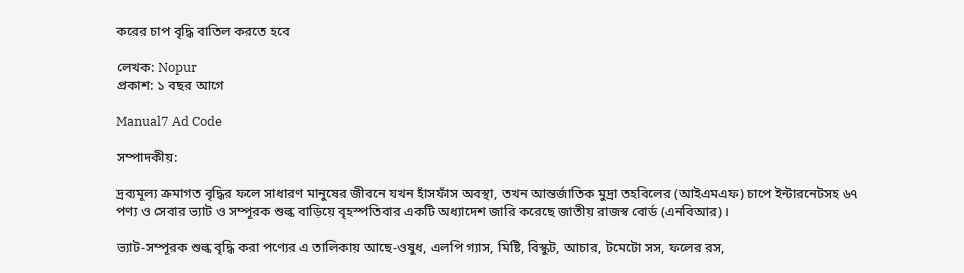করের চাপ বৃদ্ধি বাতিল করতে হবে

লেখক: Nopur
প্রকাশ: ১ বছর আগে

Manual7 Ad Code

সম্পাদকীয়:

দ্রব্যমূল্য ক্রমাগত বৃদ্ধির ফলে সাধারণ মানুষের জীবনে যখন হাঁসফাঁস অবস্থা, তখন আন্তর্জাতিক মুদ্রা তহবিলের (আইএমএফ) চাপে ইন্টারনেটসহ ৬৭ পণ্য ও সেবার ভ্যাট ও সম্পূরক শুল্ক বাড়িয়ে বৃহস্পতিবার একটি অধ্যাদেশ জারি করেছে জাতীয় রাজস্ব বোর্ড (এনবিআর)।

ভ্যাট-সম্পূরক শুল্ক বৃদ্ধি করা পণ্যের এ তালিকায় আছে-ওষুধ, এলপি গ্যাস, মিষ্টি, বিস্কুট, আচার, টমেটো সস, ফলের রস,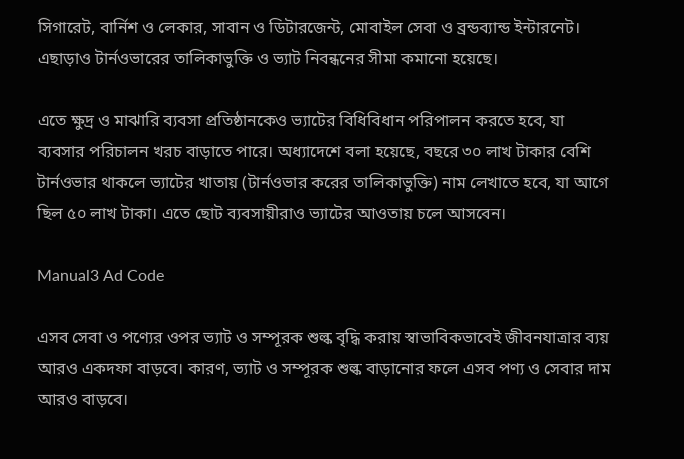সিগারেট, বার্নিশ ও লেকার, সাবান ও ডিটারজেন্ট, মোবাইল সেবা ও ব্রন্ডব্যান্ড ইন্টারনেট। এছাড়াও টার্নওভারের তালিকাভুক্তি ও ভ্যাট নিবন্ধনের সীমা কমানো হয়েছে।

এতে ক্ষুদ্র ও মাঝারি ব্যবসা প্রতিষ্ঠানকেও ভ্যাটের বিধিবিধান পরিপালন করতে হবে, যা ব্যবসার পরিচালন খরচ বাড়াতে পারে। অধ্যাদেশে বলা হয়েছে, বছরে ৩০ লাখ টাকার বেশি টার্নওভার থাকলে ভ্যাটের খাতায় (টার্নওভার করের তালিকাভুক্তি) নাম লেখাতে হবে, যা আগে ছিল ৫০ লাখ টাকা। এতে ছোট ব্যবসায়ীরাও ভ্যাটের আওতায় চলে আসবেন।

Manual3 Ad Code

এসব সেবা ও পণ্যের ওপর ভ্যাট ও সম্পূরক শুল্ক বৃদ্ধি করায় স্বাভাবিকভাবেই জীবনযাত্রার ব্যয় আরও একদফা বাড়বে। কারণ, ভ্যাট ও সম্পূরক শুল্ক বাড়ানোর ফলে এসব পণ্য ও সেবার দাম আরও বাড়বে।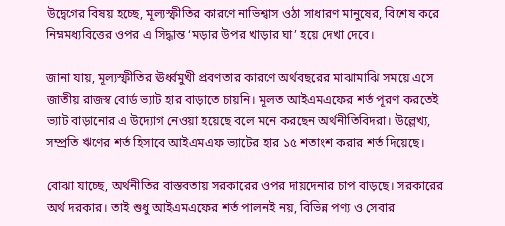উদ্বেগের বিষয় হচ্ছে, মূল্যস্ফীতির কারণে নাভিশ্বাস ওঠা সাধারণ মানুষের, বিশেষ করে নিম্নমধ্যবিত্তের ওপর এ সিদ্ধান্ত ‘মড়ার উপর খাড়ার ঘা’ হয়ে দেখা দেবে।

জানা যায়, মূল্যস্ফীতির ঊর্ধ্বমুখী প্রবণতার কারণে অর্থবছরের মাঝামাঝি সময়ে এসে জাতীয় রাজস্ব বোর্ড ভ্যাট হার বাড়াতে চায়নি। মূলত আইএমএফের শর্ত পূরণ করতেই ভ্যাট বাড়ানোর এ উদ্যোগ নেওয়া হয়েছে বলে মনে করছেন অর্থনীতিবিদরা। উল্লেখ্য, সম্প্রতি ঋণের শর্ত হিসাবে আইএমএফ ভ্যাটের হার ১৫ শতাংশ করার শর্ত দিয়েছে।

বোঝা যাচ্ছে, অর্থনীতির বাস্তবতায় সরকারের ওপর দায়দেনার চাপ বাড়ছে। সরকারের অর্থ দরকার। তাই শুধু আইএমএফের শর্ত পালনই নয়, বিভিন্ন পণ্য ও সেবার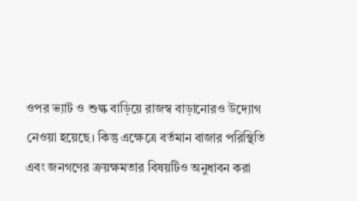ওপর ভ্যাট ও শুল্ক বাড়িয়ে রাজস্ব বাড়ানোরও উদ্যোগ নেওয়া হয়েছে। কিন্তু এক্ষেত্রে বর্তমান বাজার পরিস্থিতি এবং জনগণের ক্রয়ক্ষমতার বিষয়টিও অনুধাবন করা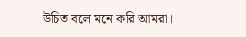উচিত বলে মনে করি আমরা।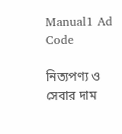Manual1 Ad Code

নিত্যপণ্য ও সেবার দাম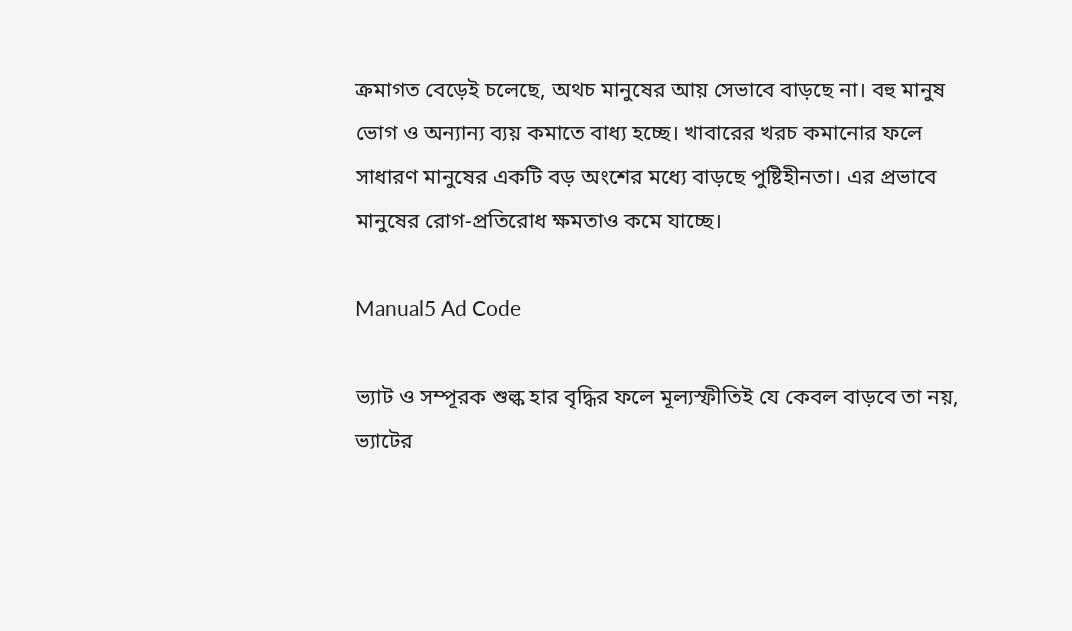ক্রমাগত বেড়েই চলেছে, অথচ মানুষের আয় সেভাবে বাড়ছে না। বহু মানুষ ভোগ ও অন্যান্য ব্যয় কমাতে বাধ্য হচ্ছে। খাবারের খরচ কমানোর ফলে সাধারণ মানুষের একটি বড় অংশের মধ্যে বাড়ছে পুষ্টিহীনতা। এর প্রভাবে মানুষের রোগ-প্রতিরোধ ক্ষমতাও কমে যাচ্ছে।

Manual5 Ad Code

ভ্যাট ও সম্পূরক শুল্ক হার বৃদ্ধির ফলে মূল্যস্ফীতিই যে কেবল বাড়বে তা নয়, ভ্যাটের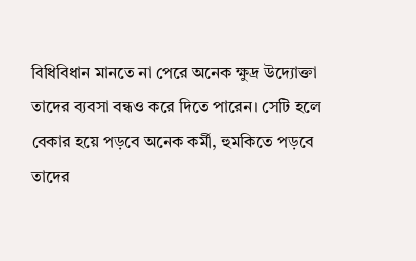বিধিবিধান মানতে না পেরে অনেক ক্ষুদ্র উদ্যোক্তা তাদের ব্যবসা বন্ধও করে দিতে পারেন। সেটি হলে বেকার হয়ে পড়বে অনেক কর্মী, হুমকিতে পড়বে তাদের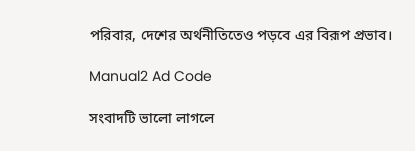পরিবার, দেশের অর্থনীতিতেও পড়বে এর বিরূপ প্রভাব।

Manual2 Ad Code

সংবাদটি ভালো লাগলে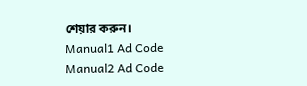শেয়ার করুন।
Manual1 Ad Code
Manual2 Ad Code